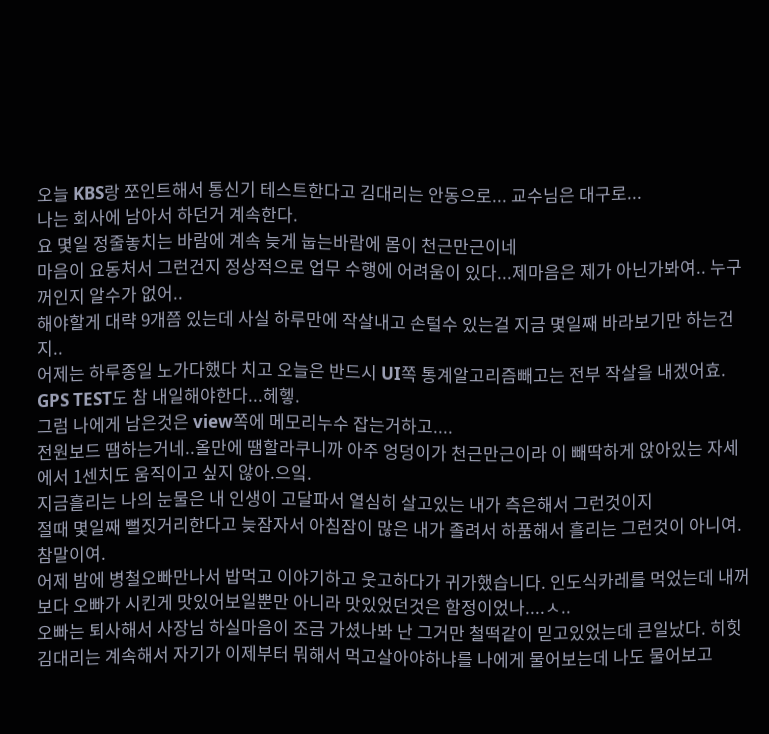오늘 KBS랑 쪼인트해서 통신기 테스트한다고 김대리는 안동으로... 교수님은 대구로...
나는 회사에 남아서 하던거 계속한다.
요 몇일 정줄놓치는 바람에 계속 늦게 눕는바람에 몸이 천근만근이네
마음이 요동처서 그런건지 정상적으로 업무 수행에 어려움이 있다...제마음은 제가 아닌가봐여.. 누구꺼인지 알수가 없어..
해야할게 대략 9개쯤 있는데 사실 하루만에 작살내고 손털수 있는걸 지금 몇일째 바라보기만 하는건지..
어제는 하루종일 노가다했다 치고 오늘은 반드시 UI쪽 통계알고리즘빼고는 전부 작살을 내겠어효.
GPS TEST도 참 내일해야한다...헤헿.
그럼 나에게 남은것은 view쪽에 메모리누수 잡는거하고....
전원보드 땜하는거네..올만에 땜할라쿠니까 아주 엉덩이가 천근만근이라 이 빼딱하게 앉아있는 자세에서 1센치도 움직이고 싶지 않아.으잌.
지금흘리는 나의 눈물은 내 인생이 고달파서 열심히 살고있는 내가 측은해서 그런것이지
절때 몇일째 뻘짓거리한다고 늦잠자서 아침잠이 많은 내가 졸려서 하품해서 흘리는 그런것이 아니여. 참말이여.
어제 밤에 병철오빠만나서 밥먹고 이야기하고 웃고하다가 귀가했습니다. 인도식카레를 먹었는데 내꺼보다 오빠가 시킨게 맛있어보일뿐만 아니라 맛있었던것은 함정이었나....ㅅ..
오빠는 퇴사해서 사장님 하실마음이 조금 가셨나봐 난 그거만 철떡같이 믿고있었는데 큰일났다. 히힛
김대리는 계속해서 자기가 이제부터 뭐해서 먹고살아야하냐를 나에게 물어보는데 나도 물어보고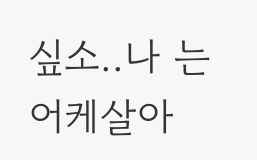싶소..나 는 어케살아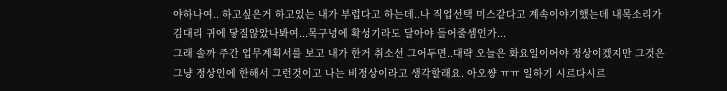야하나여.. 하고싶은거 하고있는 내가 부럽다고 하는데..나 직업선택 미스같다고 계속이야기했는데 내목소리가 김대리 귀에 닿질않았나봐여...목구녕에 확성기라도 달아야 들어줄셈인가...
그래 솔까 주간 업무계획서를 보고 내가 한거 취소선 그어두면..대략 오늘은 화요일이어야 정상이겠지만 그것은 그냥 정상인에 한해서 그런것이고 나는 비정상이라고 생각할래요. 아오썅 ㅠㅠ 일하기 시르다시르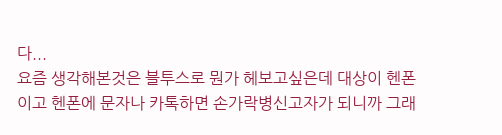다...
요즘 생각해본것은 블투스로 뭔가 헤보고싶은데 대상이 헨폰이고 헨폰에 문자나 카톡하면 손가락병신고자가 되니까 그래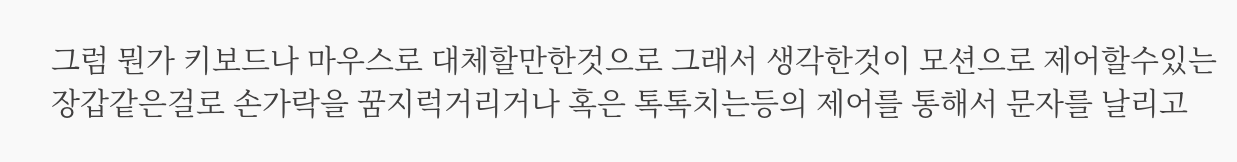그럼 뭔가 키보드나 마우스로 대체할만한것으로 그래서 생각한것이 모션으로 제어할수있는 장갑같은걸로 손가락을 꿈지럭거리거나 혹은 톡톡치는등의 제어를 통해서 문자를 날리고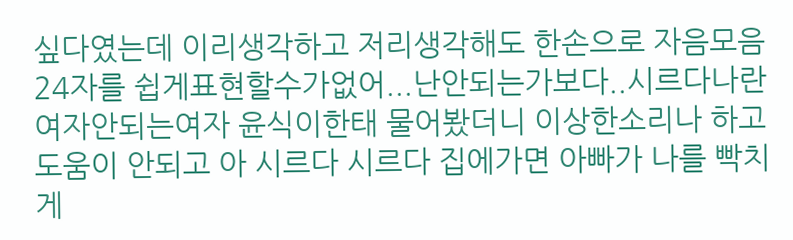싶다였는데 이리생각하고 저리생각해도 한손으로 자음모음 24자를 쉽게표현할수가없어...난안되는가보다..시르다나란여자안되는여자 윤식이한태 물어봤더니 이상한소리나 하고 도움이 안되고 아 시르다 시르다 집에가면 아빠가 나를 빡치게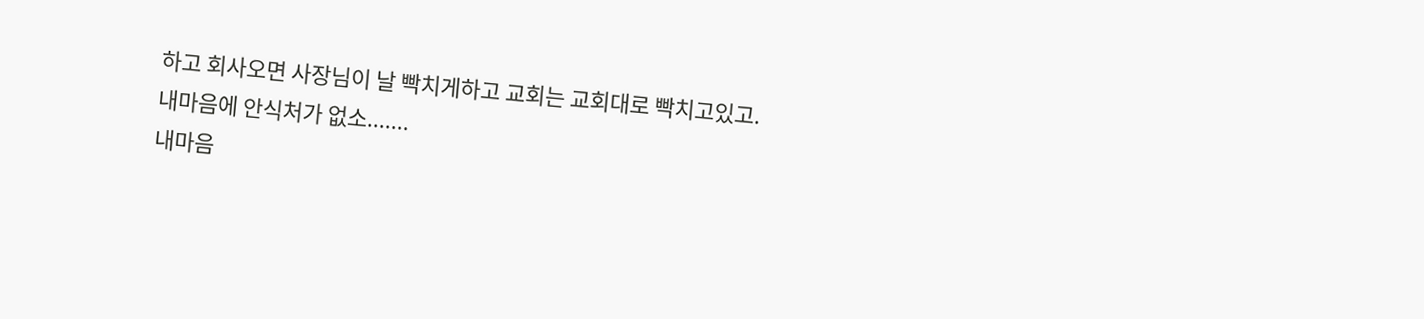하고 회사오면 사장님이 날 빡치게하고 교회는 교회대로 빡치고있고.
내마음에 안식처가 없소.......
내마음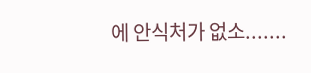에 안식처가 없소.......